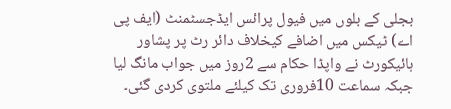بجلی کے بلوں میں فیول پرائس ایڈجسٹمنٹ (ایف پی اے) ٹیکس میں اضافے کیخلاف دائر رٹ پر پشاور ہائیکورٹ نے واپڈا حکام سے 2روز میں جواب مانگ لیا جبکہ سماعت 10فروری تک کیلئے ملتوی کردی گئی۔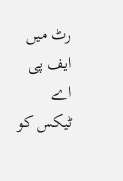رٹ میں ایف پی اے ٹیکس کو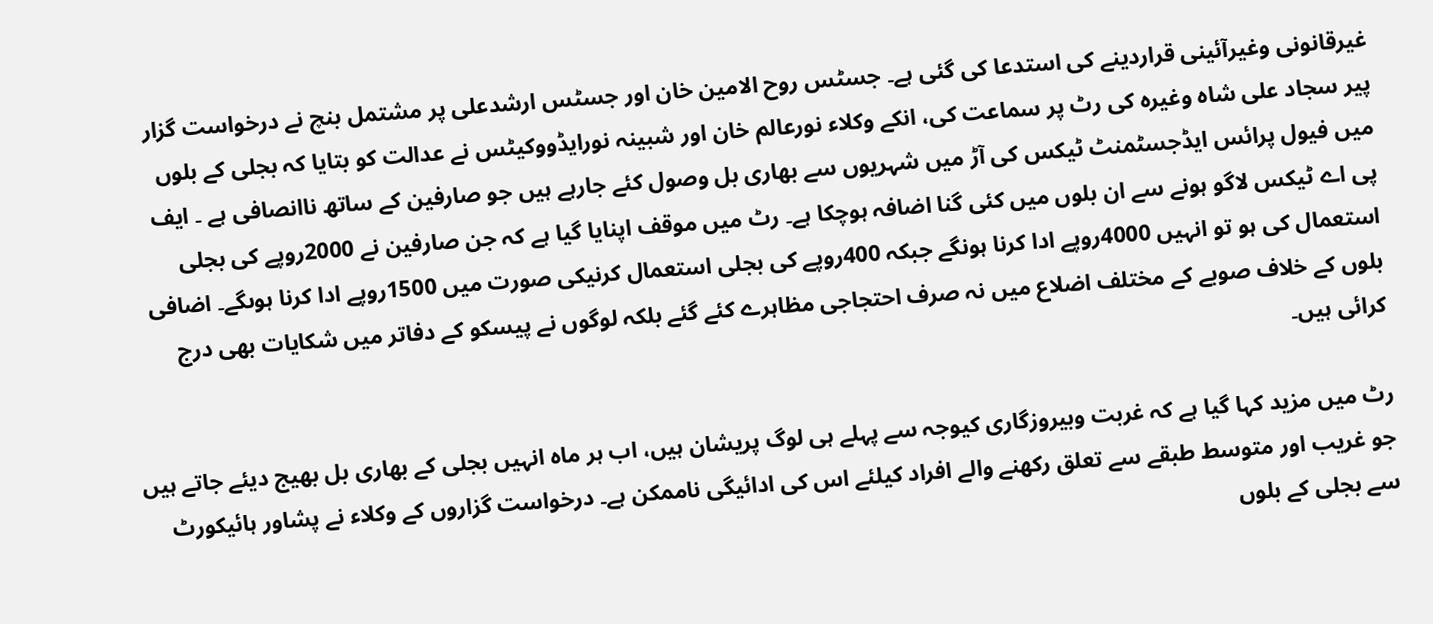غیرقانونی وغیرآئینی قراردینے کی استدعا کی گئی ہے۔ جسٹس روح الامین خان اور جسٹس ارشدعلی پر مشتمل بنچ نے درخواست گزار پیر سجاد علی شاہ وغیرہ کی رٹ پر سماعت کی، انکے وکلاء نورعالم خان اور شبینہ نورایڈووکیٹس نے عدالت کو بتایا کہ بجلی کے بلوں میں فیول پرائس ایڈجسٹمنٹ ٹیکس کی آڑ میں شہریوں سے بھاری بل وصول کئے جارہے ہیں جو صارفین کے ساتھ ناانصافی ہے ۔ ایف پی اے ٹیکس لاگو ہونے سے ان بلوں میں کئی گنا اضافہ ہوچکا ہے۔ رٹ میں موقف اپنایا گیا ہے کہ جن صارفین نے 2000روپے کی بجلی استعمال کی ہو تو انہیں 4000روپے ادا کرنا ہونگے جبکہ 400روپے کی بجلی استعمال کرنیکی صورت میں 1500روپے ادا کرنا ہوںگے۔ اضافی بلوں کے خلاف صوبے کے مختلف اضلاع میں نہ صرف احتجاجی مظاہرے کئے گئے بلکہ لوگوں نے پیسکو کے دفاتر میں شکایات بھی درج کرائی ہیں۔

رٹ میں مزید کہا گیا ہے کہ غربت وبیروزگاری کیوجہ سے پہلے ہی لوگ پریشان ہیں، اب ہر ماہ انہیں بجلی کے بھاری بل بھیج دیئے جاتے ہیں جو غریب اور متوسط طبقے سے تعلق رکھنے والے افراد کیلئے اس کی ادائیگی ناممکن ہے۔ درخواست گزاروں کے وکلاء نے پشاور ہائیکورٹ سے بجلی کے بلوں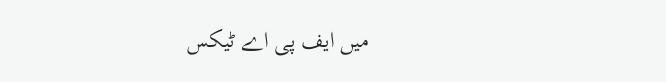میں ایف پی اے ٹیکس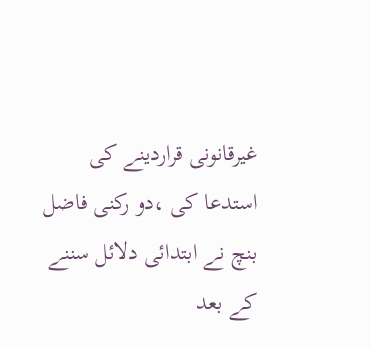غیرقانونی قراردینے کی استدعا کی ،دو رکنی فاضل بنچ نے ابتدائی دلائل سننے کے بعد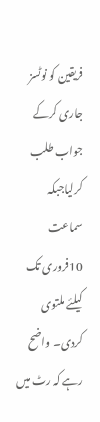فریقین کو نوٹسز جاری کرکے جواب طلب کرلیاجبکہ سماعت 10فروری تک کیلئے ملتوی کردی۔ واضح رہے کہ رٹ میں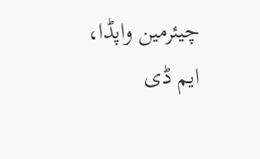چیئرمین واپڈا، ایم ڈی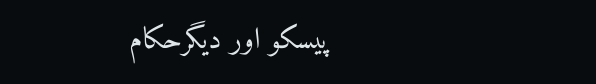پیسکو اور دیگرحکام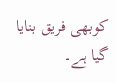کوبھی فریق بنایا گیا ہے۔